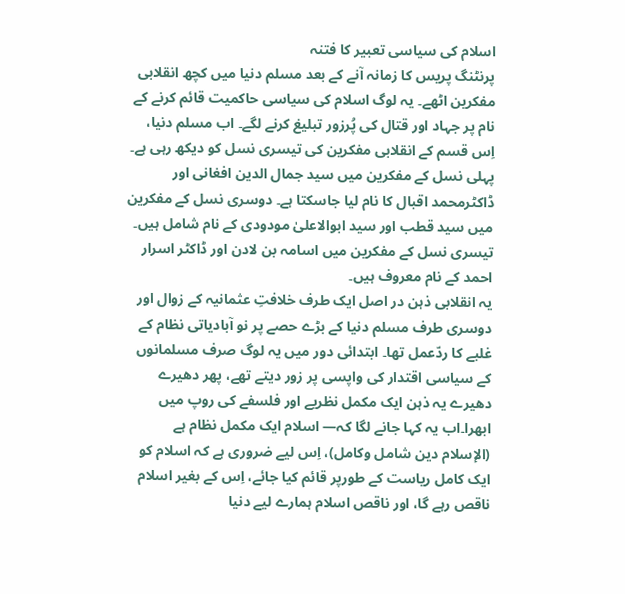اسلام کی سیاسی تعبیر کا فتنہ
پرنٹنگ پریس کا زمانہ آنے کے بعد مسلم دنیا میں کچھ انقلابی مفکرین اٹھے۔ یہ لوگ اسلام کی سیاسی حاکمیت قائم کرنے کے نام پر جہاد اور قتال کی پُرزور تبلیغ کرنے لگے۔ اب مسلم دنیا، اِس قسم کے انقلابی مفکرین کی تیسری نسل کو دیکھ رہی ہے۔ پہلی نسل کے مفکرین میں سید جمال الدین افغانی اور ڈاکٹرمحمد اقبال کا نام لیا جاسکتا ہے۔ دوسری نسل کے مفکرین میں سید قطب اور سید ابوالاعلیٰ مودودی کے نام شامل ہیں۔ تیسری نسل کے مفکرین میں اسامہ بن لادن اور ڈاکٹر اسرار احمد کے نام معروف ہیں۔
یہ انقلابی ذہن در اصل ایک طرف خلافتِ عثمانیہ کے زوال اور دوسری طرف مسلم دنیا کے بڑے حصے پر نو آبادیاتی نظام کے غلبے کا ردّعمل تھا۔ ابتدائی دور میں یہ لوگ صرف مسلمانوں کے سیاسی اقتدار کی واپسی پر زور دیتے تھے، پھر دھیرے دھیرے یہ ذہن ایک مکمل نظریے اور فلسفے کی روپ میں ابھرا۔اب یہ کہا جانے لگا کہ— اسلام ایک مکمل نظام ہے (الإسلام دین شامل وکامل)، اِس لیے ضروری ہے کہ اسلام کو ایک کامل ریاست کے طورپر قائم کیا جائے، اِس کے بغیر اسلام ناقص رہے گا، اور ناقص اسلام ہمارے لیے دنیا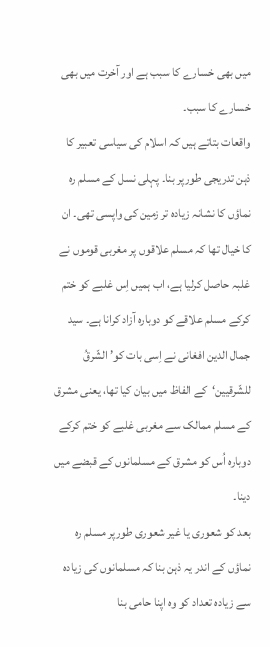میں بھی خسارے کا سبب ہے اور آخرت میں بھی خسارے کا سبب۔
واقعات بتاتے ہیں کہ اسلام کی سیاسی تعبیر کا ذہن تدریجی طورپر بنا۔ پہلی نسل کے مسلم رہ نماؤں کا نشانہ زیادہ تر زمین کی واپسی تھی۔ ان کا خیال تھا کہ مسلم علاقوں پر مغربی قوموں نے غلبہ حاصل کرلیا ہے، اب ہمیں اِس غلبے کو ختم کرکے مسلم علاقے کو دوبارہ آزاد کرانا ہے۔ سید جمال الدین افغانی نے اِسی بات کو’ الشّرقُ للشّرقیین‘کے الفاظ میں بیان کیا تھا، یعنی مشرق کے مسلم ممالک سے مغربی غلبے کو ختم کرکے دوبارہ اُس کو مشرق کے مسلمانوں کے قبضے میں دینا۔
بعد کو شعوری یا غیر شعوری طورپر مسلم رہ نماؤں کے اندر یہ ذہن بنا کہ مسلمانوں کی زیادہ سے زیادہ تعداد کو وہ اپنا حامی بنا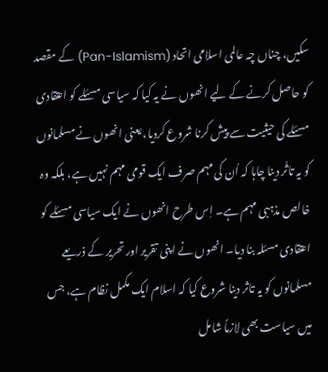سکیں، چناں چہ عالمی اسلامی اتحاد (Pan-Islamism) کے مقصد کو حاصل کرنے کے لیے انھوں نے یہ کیا کہ سیاسی مسئلے کو اعتقادی مسئلے کی حیثیت سے پیش کرنا شروع کردیا، یعنی انھوں نے مسلمانوں کو یہ تاثّر دینا چاہا کہ اُن کی مہم صرف ایک قومی مہم نہیں ہے، بلکہ وہ خالص مذہبی مہم ہے۔ اِس طرح انھوں نے ایک سیاسی مسئلے کو اعتقادی مسئلہ بنا دیا۔ انھوں نے اپنی تقریر اور تحریر کے ذریعے مسلمانوں کو یہ تاثر دینا شروع کیا کہ اسلام ایک مکمل نظام ہے، جس میں سیاست بھی لازماً شامل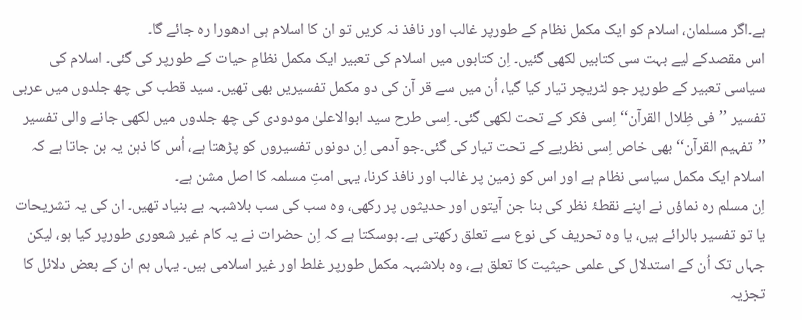ہے۔اگر مسلمان، اسلام کو ایک مکمل نظام کے طورپر غالب اور نافذ نہ کریں تو ان کا اسلام ہی ادھورا رہ جائے گا۔
اس مقصدکے لیے بہت سی کتابیں لکھی گئیں۔ اِن کتابوں میں اسلام کی تعبیر ایک مکمل نظامِ حیات کے طورپر کی گئی۔ اسلام کی سیاسی تعبیر کے طورپر جو لٹریچر تیار کیا گیا، اُن میں سے قر آن کی دو مکمل تفسیریں بھی تھیں۔ سید قطب کی چھ جلدوں میں عربی تفسیر ’’فی ظِلال القرآن‘‘ اِسی فکر کے تحت لکھی گئی۔ اِسی طرح سید ابوالاعلیٰ مودودی کی چھ جلدوں میں لکھی جانے والی تفسیر ’’تفہیم القرآن‘‘ بھی خاص اِسی نظریے کے تحت تیار کی گئی۔جو آدمی اِن دونوں تفسیروں کو پڑھتا ہے، اُس کا ذہن یہ بن جاتا ہے کہ اسلام ایک مکمل سیاسی نظام ہے اور اس کو زمین پر غالب اور نافذ کرنا، یہی امتِ مسلمہ کا اصل مشن ہے۔
اِن مسلم رہ نماؤں نے اپنے نقطۂ نظر کی بنا جن آیتوں اور حدیثوں پر رکھی، وہ سب کی سب بلاشبہہ بے بنیاد تھیں۔ ان کی یہ تشریحات یا تو تفسیر بالرائے ہیں، یا وہ تحریف کی نوع سے تعلق رکھتی ہے۔ ہوسکتا ہے کہ اِن حضرات نے یہ کام غیر شعوری طورپر کیا ہو، لیکن جہاں تک اُن کے استدلال کی علمی حیثیت کا تعلق ہے، وہ بلاشبہہ مکمل طورپر غلط اور غیر اسلامی ہیں۔ یہاں ہم ان کے بعض دلائل کا تجزیہ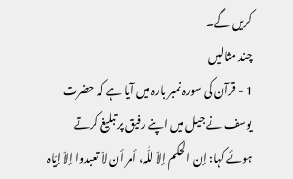کریں گے۔
چند مثالیں
1 - قرآن کی سورہ نمبر بارہ میں آیا ہے کہ حضرت یوسف نے جیل میں اپنے رفیق پر تبلیغ کرتے ہوئے کہا: إن الحکم إلاّ للّٰہ، أمر أن لاّ تعبدوا إلاّ إیّاہ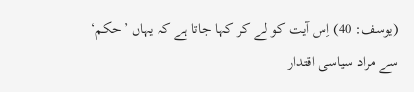(یوسف: 40) اِس آیت کو لے کر کہا جاتا ہے کہ یہاں ’حکم‘ سے مراد سیاسی اقتدار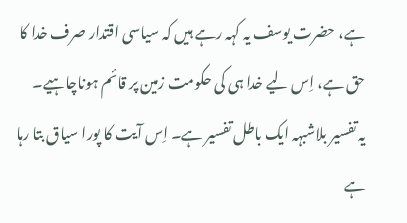ہے، حضرت یوسف یہ کہہ رہے ہیں کہ سیاسی اقتدار صرف خدا کا حق ہے، اِس لیے خدا ہی کی حکومت زمین پر قائم ہوناچاہیے۔
یہ تفسیر بلاشبہہ ایک باطل تفسیر ہے۔ اِس آیت کا پورا سیاق بتا رہا ہے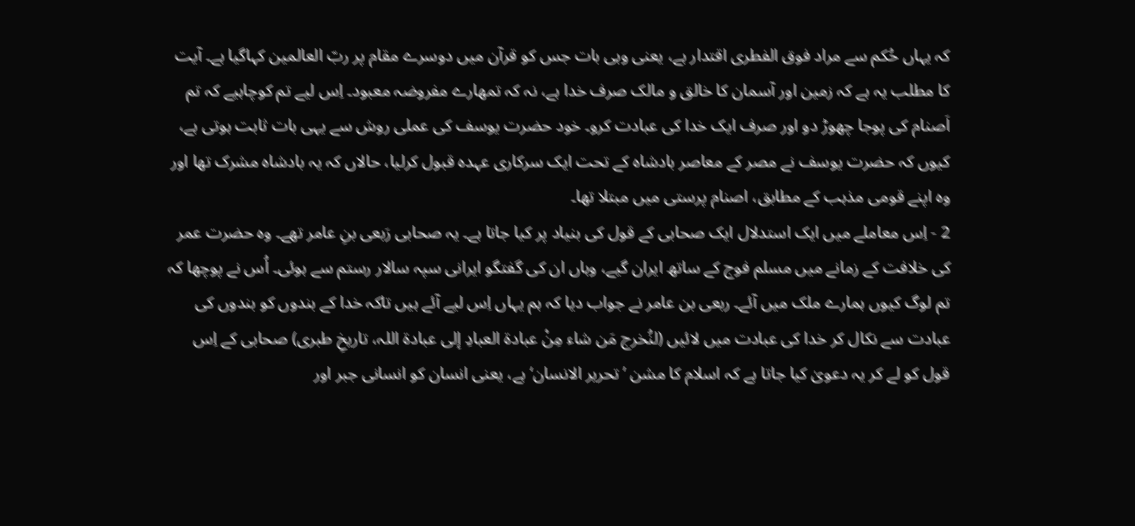کہ یہاں حُکم سے مراد فوق الفطری اقتدار ہے، یعنی وہی بات جس کو قرآن میں دوسرے مقام پر ربّ العالمین کہاگیا ہے۔ آیت کا مطلب یہ ہے کہ زمین اور آسمان کا خالق و مالک صرف خدا ہے، نہ کہ تمھارے مفروضہ معبود۔ اِس لیے تم کوچاہیے کہ تم اَصنام کی پوجا چھوڑ دو اور صرف ایک خدا کی عبادت کرو۔ خود حضرت یوسف کی عملی روش سے یہی بات ثابت ہوتی ہے، کیوں کہ حضرت یوسف نے مصر کے معاصر بادشاہ کے تحت ایک سرکاری عہدہ قبول کرلیا، حالاں کہ یہ بادشاہ مشرک تھا اور وہ اپنے قومی مذہب کے مطابق، اصنام پرستی میں مبتلا تھا۔
2 - اِس معاملے میں ایک استدلال ایک صحابی کے قول کی بنیاد پر کیا جاتا ہے۔ یہ صحابی رَبعی بنِ عامر تھے۔ وہ حضرت عمر کی خلافت کے زمانے میں مسلم فوج کے ساتھ ایران گیے، وہاں ان کی گفتگو ایرانی سپہ سالار رستم سے ہوئی۔ اُس نے پوچھا کہ تم لوگ کیوں ہمارے ملک میں آئے۔ ربعی بن عامر نے جواب دیا کہ ہم یہاں اِس لیے آئے ہیں تاکہ خدا کے بندوں کو بندوں کی عبادت سے نکال کر خدا کی عبادت میں لائیں (لنُخرج مَن شاء مِنْ عبادۃ العبادِ إلی عبادۃ اللہ، تاریخِ طبری) صحابی کے اِس قول کو لے کر یہ دعویٰ کیا جاتا ہے کہ اسلام کا مشن ’تحریر الانسان‘ ہے، یعنی انسان کو انسانی جبر اور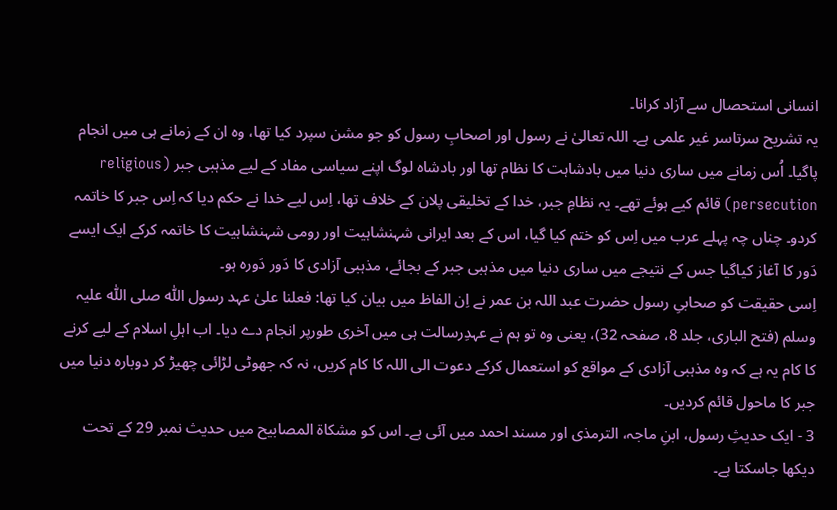انسانی استحصال سے آزاد کرانا۔
یہ تشریح سرتاسر غیر علمی ہے۔ اللہ تعالیٰ نے رسول اور اصحابِ رسول کو جو مشن سپرد کیا تھا، وہ ان کے زمانے ہی میں انجام پاگیا۔ اُس زمانے میں ساری دنیا میں بادشاہت کا نظام تھا اور بادشاہ لوگ اپنے سیاسی مفاد کے لیے مذہبی جبر (religious persecution) قائم کیے ہوئے تھے۔ یہ نظامِ جبر، خدا کے تخلیقی پلان کے خلاف تھا، اِس لیے خدا نے حکم دیا کہ اِس جبر کا خاتمہ کردو۔ چناں چہ پہلے عرب میں اِس کو ختم کیا گیا، اس کے بعد ایرانی شہنشاہیت اور رومی شہنشاہیت کا خاتمہ کرکے ایک ایسے دَور کا آغاز کیاگیا جس کے نتیجے میں ساری دنیا میں مذہبی جبر کے بجائے، مذہبی آزادی کا دَور دَورہ ہو۔
اِسی حقیقت کو صحابیِ رسول حضرت عبد اللہ بن عمر نے اِن الفاظ میں بیان کیا تھا: فعلنا علیٰ عہد رسول اللّٰہ صلی اللّٰہ علیہ وسلم (فتح الباری، جلد 8، صفحہ 32)، یعنی وہ تو ہم نے عہدِرسالت ہی میں آخری طورپر انجام دے دیا۔ اب اہلِ اسلام کے لیے کرنے کا کام یہ ہے کہ وہ مذہبی آزادی کے مواقع کو استعمال کرکے دعوت الی اللہ کا کام کریں، نہ کہ جھوٹی لڑائی چھیڑ کر دوبارہ دنیا میں جبر کا ماحول قائم کردیں۔
3 - ایک حدیثِ رسول، ابنِ ماجہ، الترمذی اور مسند احمد میں آئی ہے۔ اس کو مشکاۃ المصابیح میں حدیث نمبر 29 کے تحت دیکھا جاسکتا ہے۔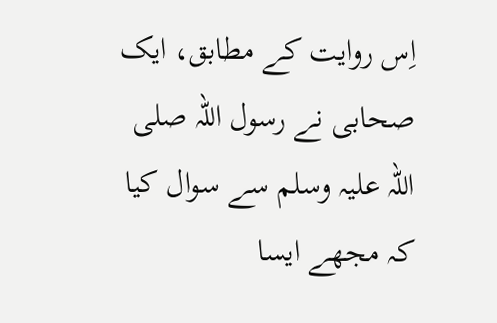اِس روایت کے مطابق، ایک صحابی نے رسول اللہ صلی اللہ علیہ وسلم سے سوال کیا کہ مجھے ایسا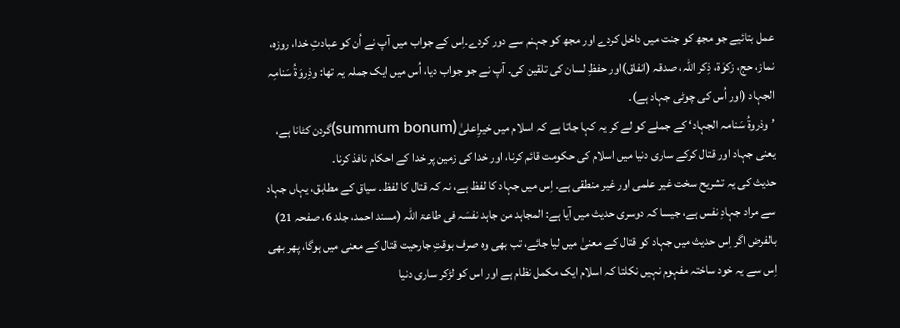عمل بتائیے جو مجھ کو جنت میں داخل کردے اور مجھ کو جہنم سے دور کردے۔اِس کے جواب میں آپ نے اُن کو عبادتِ خدا، روزہ، نماز، حج، زکوٰۃ، ذِکر اللہ، صدقہ (انفاق)اور حفظِ لسان کی تلقین کی۔ آپ نے جو جواب دیا، اُس میں ایک جملہ یہ تھا: وذِروَۃُ سَنامِہ الجہاد (اور اُس کی چوٹی جہاد ہے)۔
’وذروۃُ سَنامہ الجہاد‘ کے جملے کو لے کر یہ کہا جاتا ہے کہ اسلام میں خیرِاعلیٰ (summum bonum)گردن کٹانا ہے، یعنی جہاد اور قتال کرکے ساری دنیا میں اسلام کی حکومت قائم کرنا، اور خدا کی زمین پر خدا کے احکام نافذ کرنا۔
حدیث کی یہ تشریح سخت غیر علمی اور غیر منطقی ہے۔ اِس میں جہاد کا لفظ ہے، نہ کہ قتال کا لفظ۔ سیاق کے مطابق، یہاں جہاد سے مراد جہادِ نفس ہے، جیسا کہ دوسری حدیث میں آیا ہے: المجاہد من جاہد نفسَہ فی طاعۃ اللہ (مسند احمد، جلد 6، صفحہ 21) بالفرض اگر اِس حدیث میں جہاد کو قتال کے معنیٰ میں لیا جائے، تب بھی وہ صرف بوقتِ جارحیت قتال کے معنی میں ہوگا، پھر بھی اِس سے یہ خود ساختہ مفہوم نہیں نکلتا کہ اسلام ایک مکمل نظام ہے اور اس کو لڑکر ساری دنیا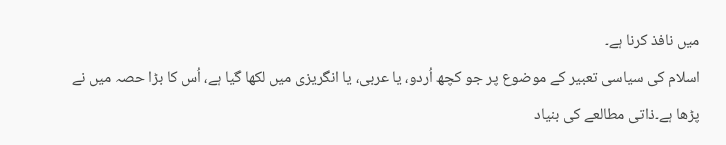میں نافذ کرنا ہے۔
اسلام کی سیاسی تعبیر کے موضوع پر جو کچھ اُردو، یا عربی، یا انگریزی میں لکھا گیا ہے، اُس کا بڑا حصہ میں نے پڑھا ہے۔ذاتی مطالعے کی بنیاد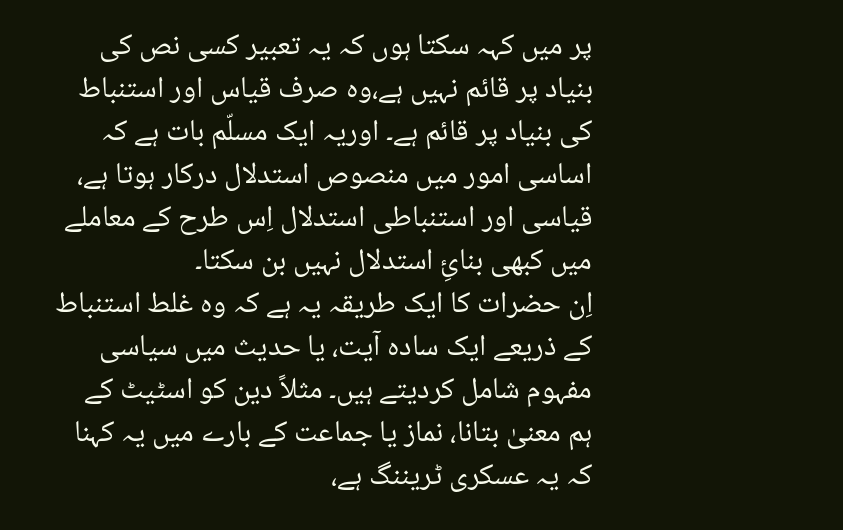پر میں کہہ سکتا ہوں کہ یہ تعبیر کسی نص کی بنیاد پر قائم نہیں ہے،وہ صرف قیاس اور استنباط کی بنیاد پر قائم ہے۔ اوریہ ایک مسلّم بات ہے کہ اساسی امور میں منصوص استدلال درکار ہوتا ہے، قیاسی اور استنباطی استدلال اِس طرح کے معاملے میں کبھی بنائِ استدلال نہیں بن سکتا۔
اِن حضرات کا ایک طریقہ یہ ہے کہ وہ غلط استنباط کے ذریعے ایک سادہ آیت، یا حدیث میں سیاسی مفہوم شامل کردیتے ہیں۔ مثلاً دین کو اسٹیٹ کے ہم معنیٰ بتانا، نماز یا جماعت کے بارے میں یہ کہنا کہ یہ عسکری ٹریننگ ہے،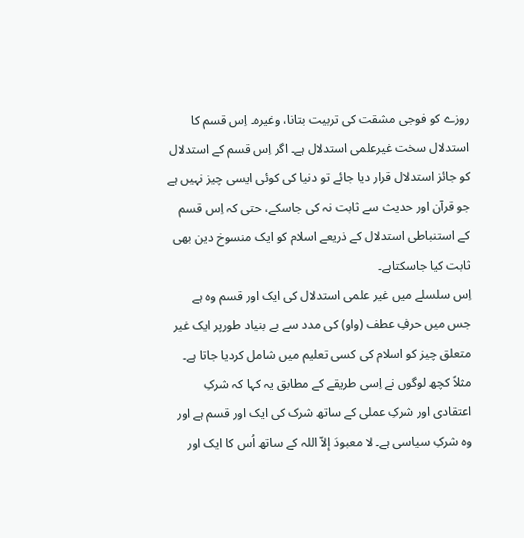روزے کو فوجی مشقت کی تربیت بتانا، وغیرہ۔ اِس قسم کا استدلال سخت غیرعلمی استدلال ہے۔ اگر اِس قسم کے استدلال کو جائز استدلال قرار دیا جائے تو دنیا کی کوئی ایسی چیز نہیں ہے جو قرآن اور حدیث سے ثابت نہ کی جاسکے، حتی کہ اِس قسم کے استنباطی استدلال کے ذریعے اسلام کو ایک منسوخ دین بھی ثابت کیا جاسکتاہے۔
اِس سلسلے میں غیر علمی استدلال کی ایک اور قسم وہ ہے جس میں حرفِ عطف (واو) کی مدد سے بے بنیاد طورپر ایک غیر متعلق چیز کو اسلام کی کسی تعلیم میں شامل کردیا جاتا ہے۔ مثلاً کچھ لوگوں نے اِسی طریقے کے مطابق یہ کہا کہ شرکِ اعتقادی اور شرکِ عملی کے ساتھ شرک کی ایک اور قسم ہے اور وہ شرکِ سیاسی ہے۔ لا معبودَ إلاّ اللہ کے ساتھ اُس کا ایک اور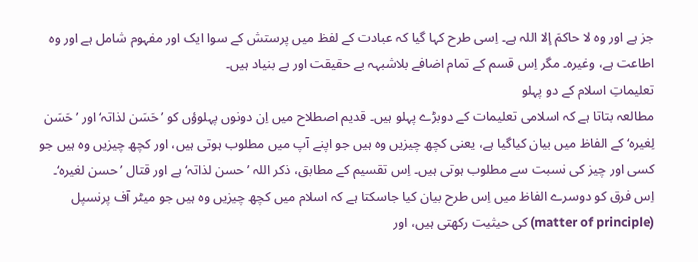جز ہے اور وہ لا حاکمَ إلا اللہ ہے۔ اِسی طرح کہا گیا کہ عبادت کے لفظ میں پرستش کے سوا ایک اور مفہوم شامل ہے اور وہ اطاعت ہے، وغیرہ۔ مگر اِس قسم کے تمام اضافے بلاشبہہ بے حقیقت اور بے بنیاد ہیں۔
تعلیماتِ اسلام کے دو پہلو
مطالعہ بتاتا ہے کہ اسلامی تعلیمات کے دوبڑے پہلو ہیں۔ قدیم اصطلاح میں اِن دونوں پہلوؤں کو ’حَسَن لذاتہ‘ اور ’حَسَن لِغیرہ‘ کے الفاظ میں بیان کیاگیا ہے، یعنی کچھ چیزیں وہ ہیں جو اپنے آپ میں مطلوب ہوتی ہیں، اور کچھ چیزیں وہ ہیں جو کسی اور چیز کی نسبت سے مطلوب ہوتی ہیں۔ اِس تقسیم کے مطابق، ذکر اللہ ’حسن لذاتہ‘ ہے اور قتال ’حسن لغیرہ‘۔
اِس فرق کو دوسرے الفاظ میں اِس طرح بیان کیا جاسکتا ہے کہ اسلام میں کچھ چیزیں وہ ہیں جو میٹر آف پرنسپل (matter of principle) کی حیثیت رکھتی ہیں، اور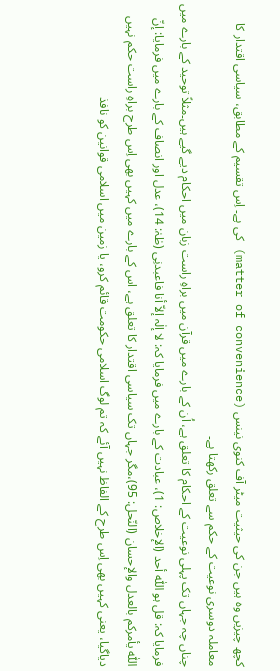کچھ چیزیں وہ ہیں جن کی حیثیت میٹر آف کنوی نینس (matter of convenience) کی ہے۔ اِس تقسیم کے مطابق، سیاسی اقتدار کا معاملہ دوسری نوعیت کے حکم سے تعلق رکھتا ہے۔
چناں چہ جہاں تک پہلی نوعیت کے احکام کا تعلق ہے، اُن کے بارے میں قرآن میں براہِ راست زبان میں احکام دیے گیے ہیں۔مثلاً توحید کے بارے میں فرمایا کہ: قل ہو اللّٰہ أحد (الإخلاص: 1)، عبادت کے بارے میں فرمایا کہ: لا إلٰہ إلاّ أنا فاعبدنِی (طٰہٰ: 14)، عدل اور انصاف کے بارے میں فرمایا: إنّ اللّٰہ یأمرکم بالعدل والإحسان (النّحل: 95)،مگر جہاں تک سیاسی اقتدار کا تعلق ہے، اس کے بارے میں کہیں بھی اِس طرح براہِ راست حکم نہیں دیاگیا، یعنی کہیں بھی اِس طرح کے الفاظ نہیں آئے کہ تم لوگ اسلامی حکومت قائم کرو، یا زمین میں اسلامی قوانین کو نافذ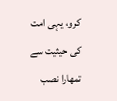کرو، یہی امت کی حیثیت سے تمھارا نصب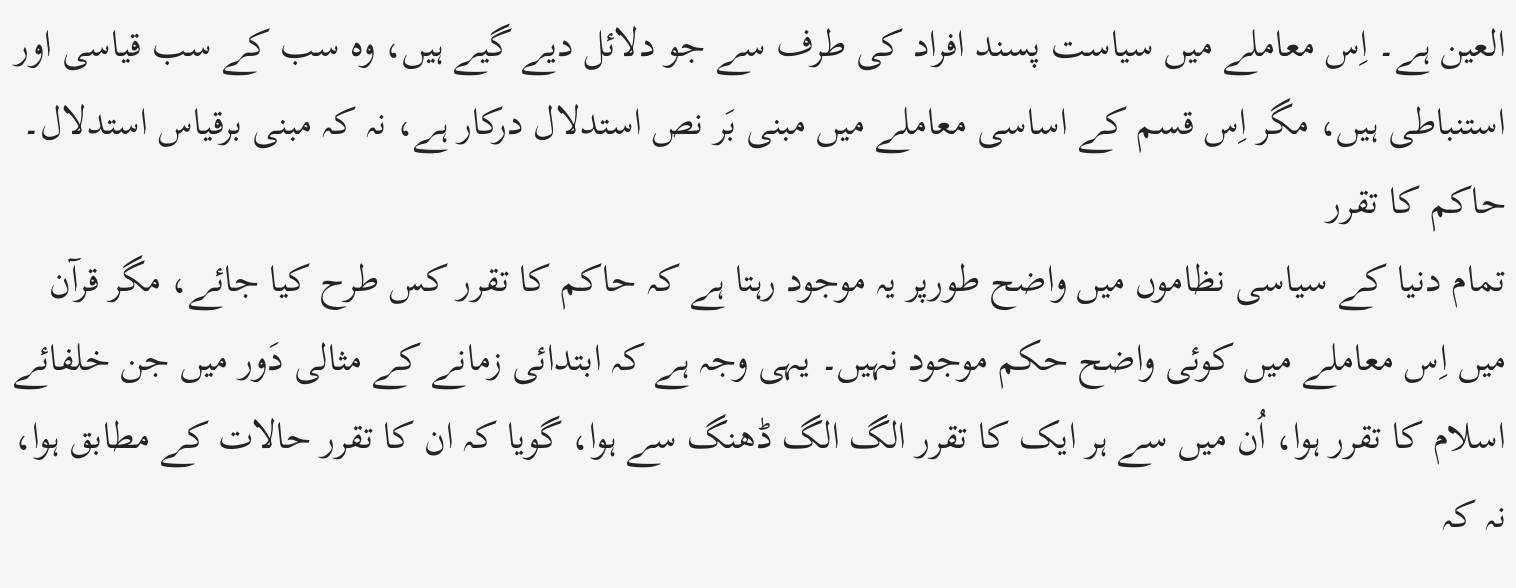العین ہے۔ اِس معاملے میں سیاست پسند افراد کی طرف سے جو دلائل دیے گیے ہیں، وہ سب کے سب قیاسی اور استنباطی ہیں، مگر اِس قسم کے اساسی معاملے میں مبنی بَر نص استدلال درکار ہے، نہ کہ مبنی برقیاس استدلال۔
حاکم کا تقرر
تمام دنیا کے سیاسی نظاموں میں واضح طورپر یہ موجود رہتا ہے کہ حاکم کا تقرر کس طرح کیا جائے، مگر قرآن میں اِس معاملے میں کوئی واضح حکم موجود نہیں۔ یہی وجہ ہے کہ ابتدائی زمانے کے مثالی دَور میں جن خلفائے اسلام کا تقرر ہوا، اُن میں سے ہر ایک کا تقرر الگ الگ ڈھنگ سے ہوا، گویا کہ ان کا تقرر حالات کے مطابق ہوا، نہ کہ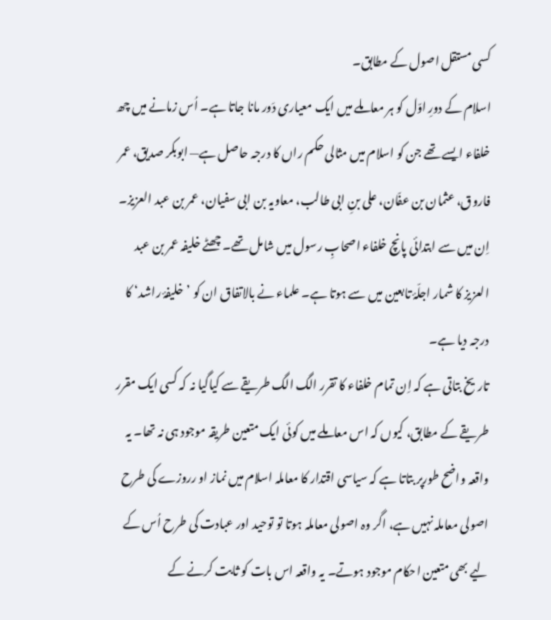کسی مستقل اصول کے مطابق۔
اسلام کے دورِ اوّل کو ہر معاملے میں ایک معیاری دَور مانا جاتا ہے۔ اُس زمانے میں چھ خلفاء ایسے تھے جن کو اسلام میں مثالی حکم راں کا درجہ حاصل ہے— ابوبکر صدیق، عمر فاروق، عثمان بن عفّان، علی بنِ ابی طالب، معاویہ بن ابی سفیان، عمر بن عبد العزیز۔ اِن میں سے ابتدائی پانچ خلفاء اصحابِ رسول میں شامل تھے۔ چھٹے خلیفہ عمر بن عبد العزیز کا شمار اجلّۂ تابعین میں سے ہوتا ہے۔ علماء نے بالاتفاق ان کو ’خلیفۂ راشد‘ کا درجہ دیا ہے۔
تاریخ بتاتی ہے کہ اِن تمام خلفاء کا تقرر الگ الگ طریقے سے کیاگیا نہ کہ کسی ایک مقرر طریقے کے مطابق، کیوں کہ اس معاملے میں کوئی ایک متعین طریقہ موجود ہی نہ تھا۔ یہ واقعہ واضح طورپر بتاتا ہے کہ سیاسی اقتدار کا معاملہ اسلام میں نماز او رروزے کی طرح اصولی معاملہ نہیں ہے، اگر وہ اصولی معاملہ ہوتا تو توحید اور عبادت کی طرح اُس کے لیے بھی متعین احکام موجود ہوتے۔ یہ واقعہ اس بات کو ثابت کرنے کے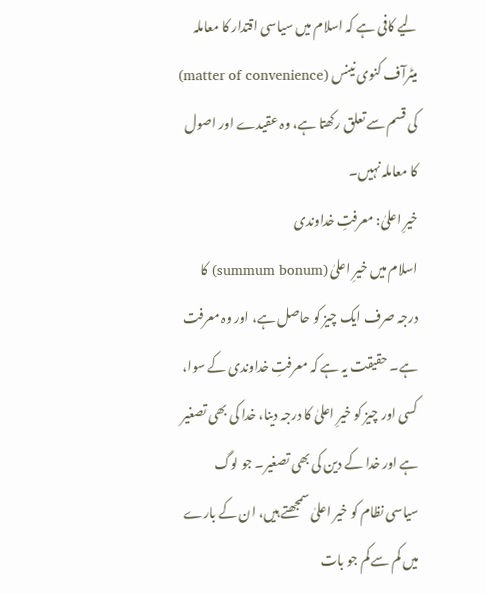لیے کافی ہے کہ اسلام میں سیاسی اقتدار کا معاملہ میٹرآف کنوی نینس (matter of convenience) کی قسم سے تعلق رکھتا ہے، وہ عقیدے اور اصول کا معاملہ نہیں۔
خیرِ اعلیٰ: معرفتِ خداوندی
اسلام میں خیرِ اعلیٰ (summum bonum) کا درجہ صرف ایک چیز کو حاصل ہے، اور وہ معرفت ہے۔ حقیقت یہ ہے کہ معرفتِ خداوندی کے سوا، کسی اور چیز کو خیرِ اعلیٰ کا درجہ دینا، خدا کی بھی تصغیر ہے اور خدا کے دین کی بھی تصغیر۔ جو لوگ سیاسی نظام کو خیر اعلیٰ سمجھتے ہیں، ان کے بارے میں کم سے کم جو بات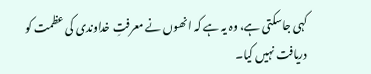کہی جاسکتی ہے، وہ یہ ہے کہ انھوں نے معرفتِ خداوندی کی عظمت کو دریافت نہیں کیا۔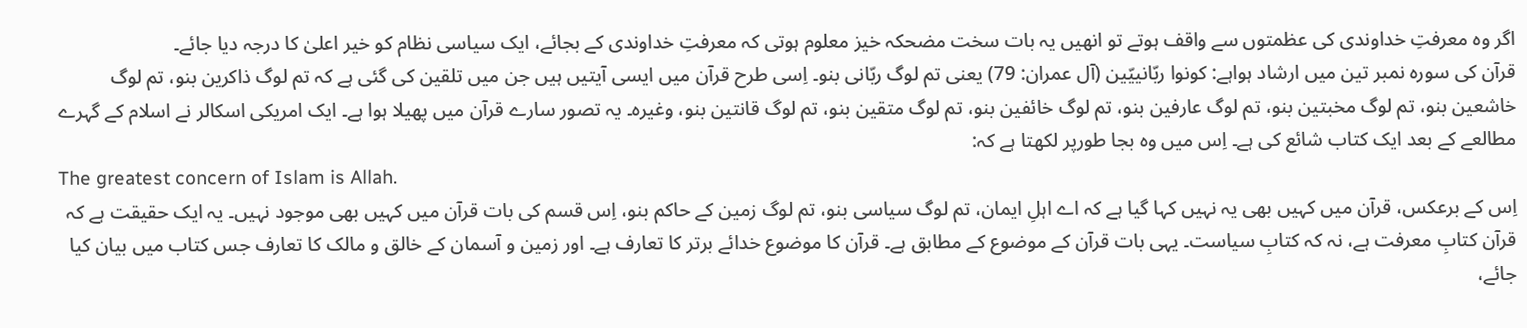اگر وہ معرفتِ خداوندی کی عظمتوں سے واقف ہوتے تو انھیں یہ بات سخت مضحکہ خیز معلوم ہوتی کہ معرفتِ خداوندی کے بجائے، ایک سیاسی نظام کو خیر اعلیٰ کا درجہ دیا جائے۔
قرآن کی سورہ نمبر تین میں ارشاد ہواہے: کونوا ربّانییّین (آل عمران: 79) یعنی تم لوگ ربّانی بنو۔ اِسی طرح قرآن میں ایسی آیتیں ہیں جن میں تلقین کی گئی ہے کہ تم لوگ ذاکرین بنو، تم لوگ خاشعین بنو، تم لوگ مخبتین بنو، تم لوگ عارفین بنو، تم لوگ خائفین بنو، تم لوگ متقین بنو، تم لوگ قانتین بنو، وغیرہ۔ یہ تصور سارے قرآن میں پھیلا ہوا ہے۔ ایک امریکی اسکالر نے اسلام کے گہرے مطالعے کے بعد ایک کتاب شائع کی ہے۔ اِس میں وہ بجا طورپر لکھتا ہے کہ:
The greatest concern of Islam is Allah.
اِس کے برعکس، قرآن میں کہیں بھی یہ نہیں کہا گیا ہے کہ اے اہلِ ایمان، تم لوگ سیاسی بنو، تم لوگ زمین کے حاکم بنو، اِس قسم کی بات قرآن میں کہیں بھی موجود نہیں۔ یہ ایک حقیقت ہے کہ قرآن کتابِ معرفت ہے، نہ کہ کتابِ سیاست۔ یہی بات قرآن کے موضوع کے مطابق ہے۔ قرآن کا موضوع خدائے برتر کا تعارف ہے۔ اور زمین و آسمان کے خالق و مالک کا تعارف جس کتاب میں بیان کیا جائے،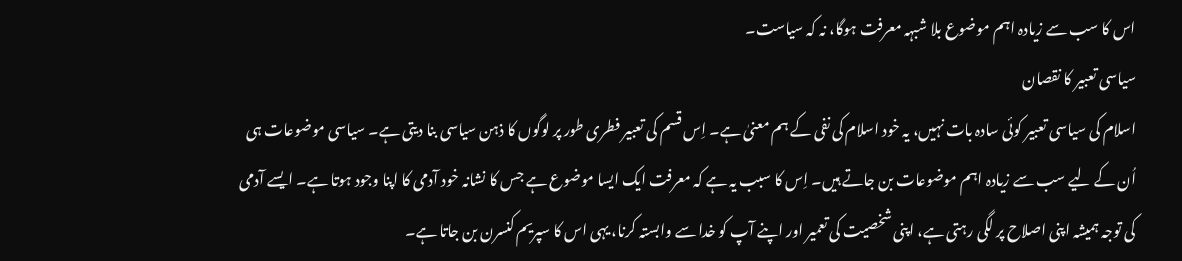اس کا سب سے زیادہ اہم موضوع بلا شبہہ معرفت ہوگا، نہ کہ سیاست۔
سیاسی تعبیر کا نقصان
اسلام کی سیاسی تعبیر کوئی سادہ بات نہیں، یہ خود اسلام کی نفی کے ہم معنیٰ ہے۔ اِس قسم کی تعبیر فطری طور پر لوگوں کا ذہن سیاسی بنا دیتی ہے۔ سیاسی موضوعات ہی اُن کے لیے سب سے زیادہ اہم موضوعات بن جاتے ہیں۔ اِس کا سبب یہ ہے کہ معرفت ایک ایسا موضوع ہے جس کا نشانہ خود آدمی کا اپنا وجود ہوتا ہے۔ ایسے آدمی کی توجہ ہمیشہ اپنی اصلاح پر لگی رہتی ہے، اپنی شخصیت کی تعمیر اور اپنے آپ کو خدا سے وابستہ کرنا، یہی اس کا سپریم کنسرن بن جاتا ہے۔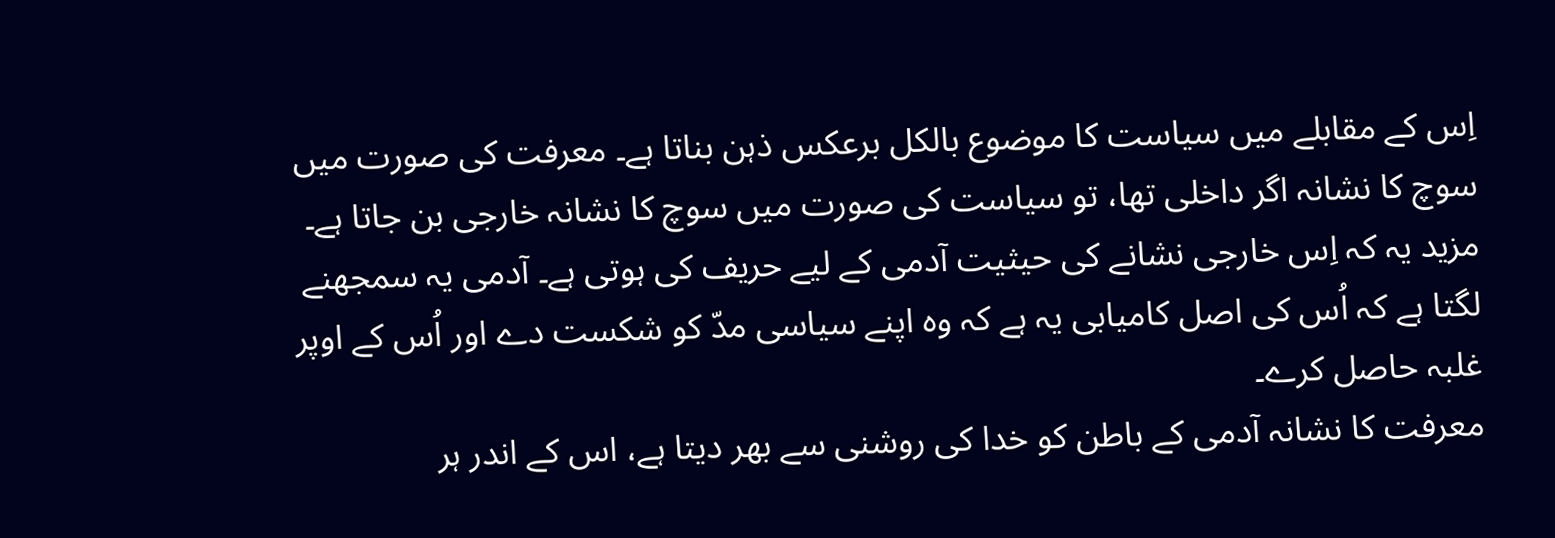اِس کے مقابلے میں سیاست کا موضوع بالکل برعکس ذہن بناتا ہے۔ معرفت کی صورت میں سوچ کا نشانہ اگر داخلی تھا، تو سیاست کی صورت میں سوچ کا نشانہ خارجی بن جاتا ہے۔ مزید یہ کہ اِس خارجی نشانے کی حیثیت آدمی کے لیے حریف کی ہوتی ہے۔ آدمی یہ سمجھنے لگتا ہے کہ اُس کی اصل کامیابی یہ ہے کہ وہ اپنے سیاسی مدّ کو شکست دے اور اُس کے اوپر غلبہ حاصل کرے۔
معرفت کا نشانہ آدمی کے باطن کو خدا کی روشنی سے بھر دیتا ہے، اس کے اندر ہر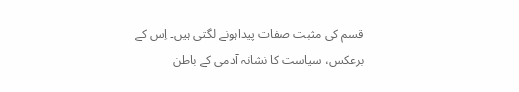قسم کی مثبت صفات پیداہونے لگتی ہیں۔ اِس کے برعکس، سیاست کا نشانہ آدمی کے باطن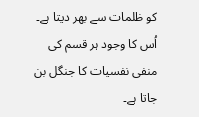کو ظلمات سے بھر دیتا ہے۔ اُس کا وجود ہر قسم کی منفی نفسیات کا جنگل بن جاتا ہے۔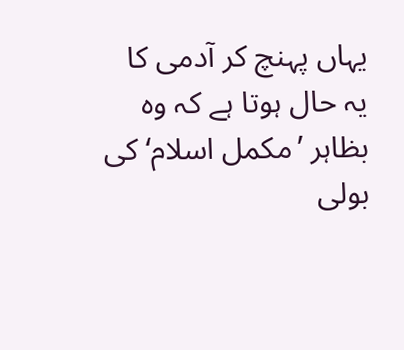یہاں پہنچ کر آدمی کا یہ حال ہوتا ہے کہ وہ بظاہر ’مکمل اسلام‘ کی بولی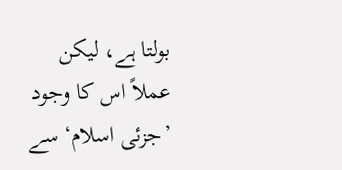بولتا ہے، لیکن عملاً اس کا وجود ’جزئی اسلام‘ سے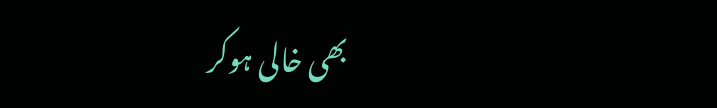بھی خالی ہوکر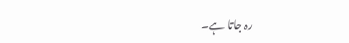رہ جاتا ہے۔